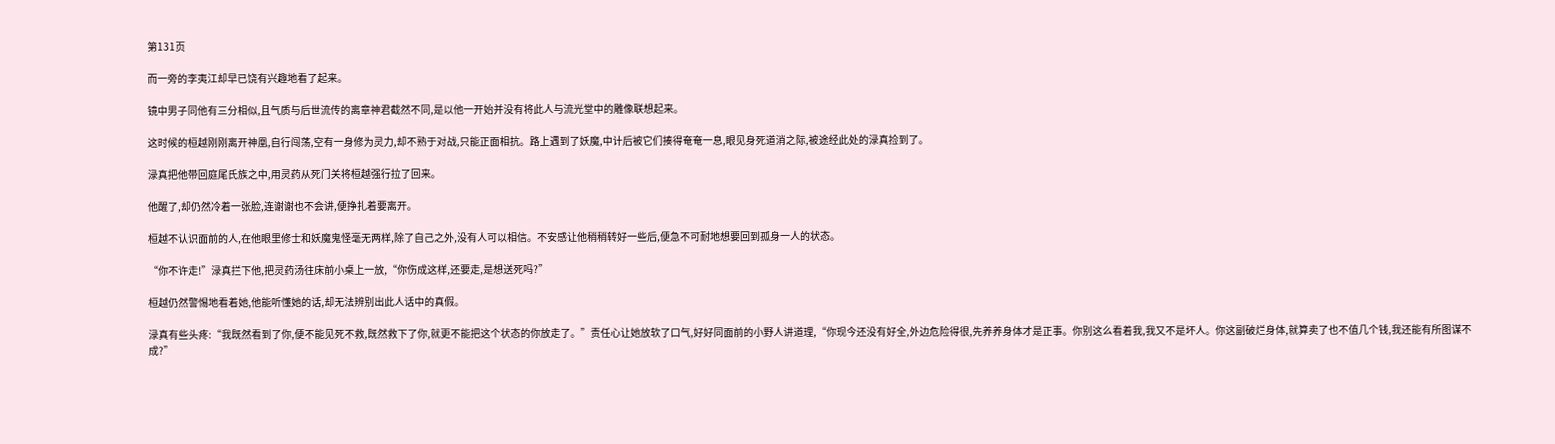第131页

而一旁的李夷江却早已饶有兴趣地看了起来。

镜中男子同他有三分相似,且气质与后世流传的离章神君截然不同,是以他一开始并没有将此人与流光堂中的雕像联想起来。

这时候的桓越刚刚离开神凰,自行闯荡,空有一身修为灵力,却不熟于对战,只能正面相抗。路上遇到了妖魔,中计后被它们揍得奄奄一息,眼见身死道消之际,被途经此处的渌真捡到了。

渌真把他带回庭尾氏族之中,用灵药从死门关将桓越强行拉了回来。

他醒了,却仍然冷着一张脸,连谢谢也不会讲,便挣扎着要离开。

桓越不认识面前的人,在他眼里修士和妖魔鬼怪毫无两样,除了自己之外,没有人可以相信。不安感让他稍稍转好一些后,便急不可耐地想要回到孤身一人的状态。

“你不许走!”渌真拦下他,把灵药汤往床前小桌上一放,“你伤成这样,还要走,是想送死吗?”

桓越仍然警惕地看着她,他能听懂她的话,却无法辨别出此人话中的真假。

渌真有些头疼:“我既然看到了你,便不能见死不救,既然救下了你,就更不能把这个状态的你放走了。”责任心让她放软了口气,好好同面前的小野人讲道理,“你现今还没有好全,外边危险得很,先养养身体才是正事。你别这么看着我,我又不是坏人。你这副破烂身体,就算卖了也不值几个钱,我还能有所图谋不成?”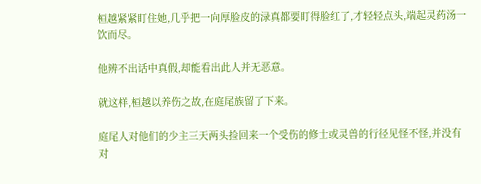桓越紧紧盯住她,几乎把一向厚脸皮的渌真都要盯得脸红了,才轻轻点头,端起灵药汤一饮而尽。

他辨不出话中真假,却能看出此人并无恶意。

就这样,桓越以养伤之故,在庭尾族留了下来。

庭尾人对他们的少主三天两头捡回来一个受伤的修士或灵兽的行径见怪不怪,并没有对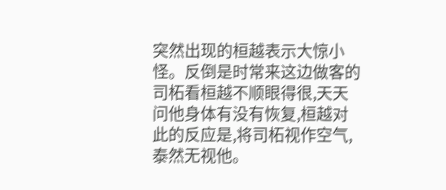突然出现的桓越表示大惊小怪。反倒是时常来这边做客的司柘看桓越不顺眼得很,天天问他身体有没有恢复,桓越对此的反应是,将司柘视作空气,泰然无视他。